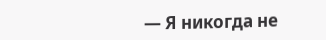— Я никогда не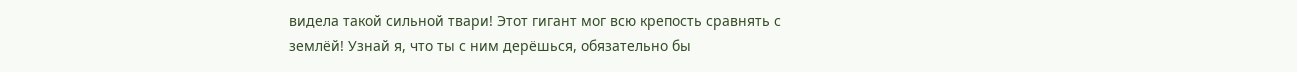видела такой сильной твари! Этот гигант мог всю крепость сравнять с землёй! Узнай я, что ты с ним дерёшься, обязательно бы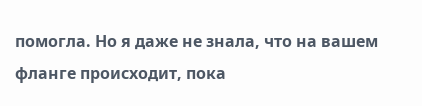помогла. Но я даже не знала, что на вашем фланге происходит, пока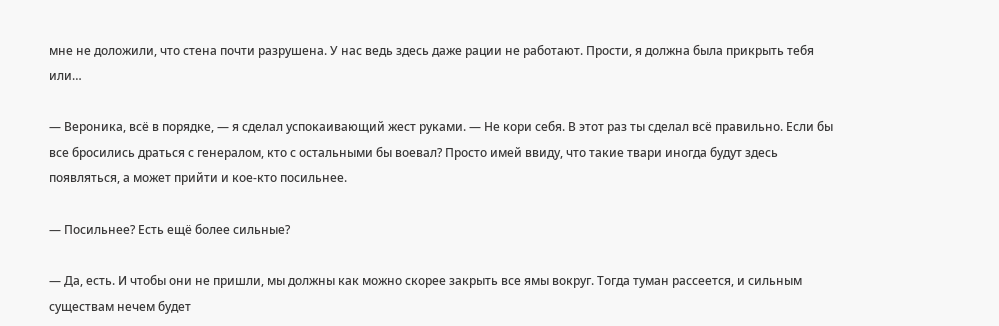мне не доложили, что стена почти разрушена. У нас ведь здесь даже рации не работают. Прости, я должна была прикрыть тебя или…

— Вероника, всё в порядке, — я сделал успокаивающий жест руками. — Не кори себя. В этот раз ты сделал всё правильно. Если бы все бросились драться с генералом, кто с остальными бы воевал? Просто имей ввиду, что такие твари иногда будут здесь появляться, а может прийти и кое-кто посильнее.

— Посильнее? Есть ещё более сильные?

— Да, есть. И чтобы они не пришли, мы должны как можно скорее закрыть все ямы вокруг. Тогда туман рассеется, и сильным существам нечем будет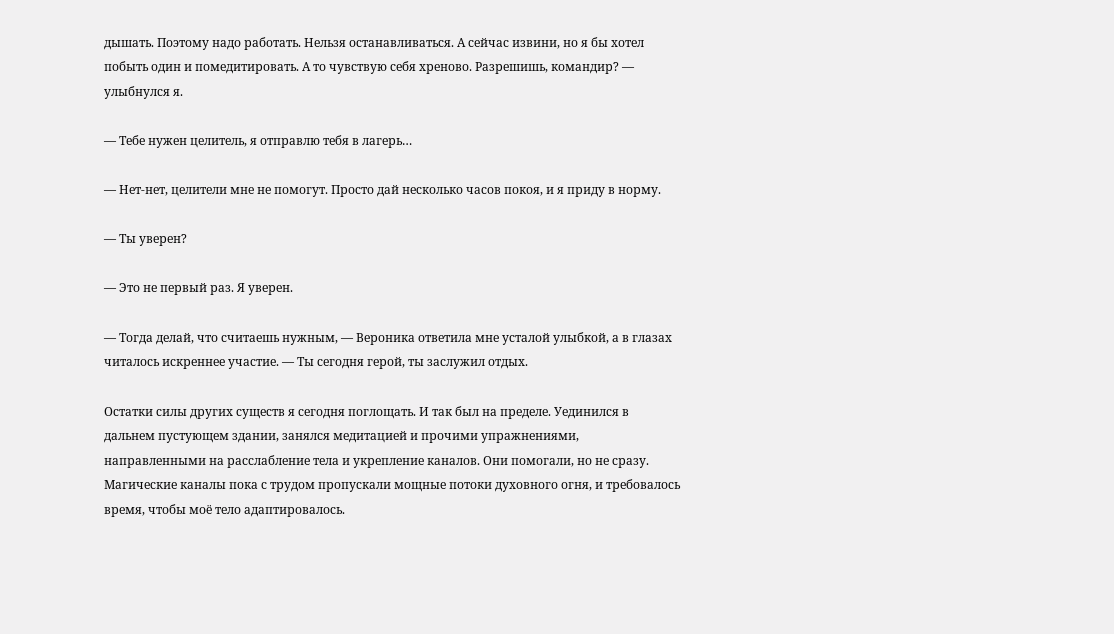дышать. Поэтому надо работать. Нельзя останавливаться. А сейчас извини, но я бы хотел побыть один и помедитировать. А то чувствую себя хреново. Разрешишь, командир? — улыбнулся я.

— Тебе нужен целитель, я отправлю тебя в лагерь…

— Нет-нет, целители мне не помогут. Просто дай несколько часов покоя, и я приду в норму.

— Ты уверен?

— Это не первый раз. Я уверен.

— Тогда делай, что считаешь нужным, — Вероника ответила мне усталой улыбкой, а в глазах читалось искреннее участие. — Ты сегодня герой, ты заслужил отдых.

Остатки силы других существ я сегодня поглощать. И так был на пределе. Уединился в дальнем пустующем здании, занялся медитацией и прочими упражнениями, направленными на расслабление тела и укрепление каналов. Они помогали, но не сразу. Магические каналы пока с трудом пропускали мощные потоки духовного огня, и требовалось время, чтобы моё тело адаптировалось.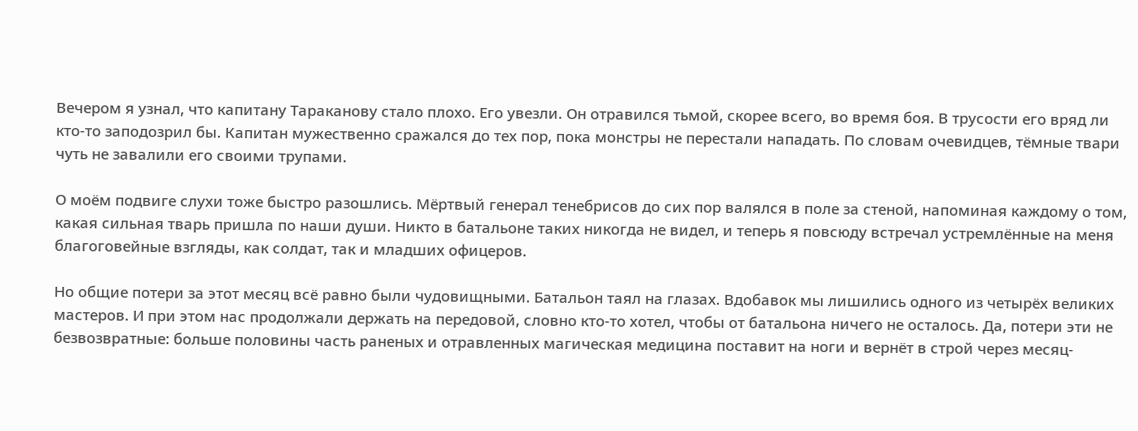Вечером я узнал, что капитану Тараканову стало плохо. Его увезли. Он отравился тьмой, скорее всего, во время боя. В трусости его вряд ли кто-то заподозрил бы. Капитан мужественно сражался до тех пор, пока монстры не перестали нападать. По словам очевидцев, тёмные твари чуть не завалили его своими трупами.

О моём подвиге слухи тоже быстро разошлись. Мёртвый генерал тенебрисов до сих пор валялся в поле за стеной, напоминая каждому о том, какая сильная тварь пришла по наши души. Никто в батальоне таких никогда не видел, и теперь я повсюду встречал устремлённые на меня благоговейные взгляды, как солдат, так и младших офицеров.

Но общие потери за этот месяц всё равно были чудовищными. Батальон таял на глазах. Вдобавок мы лишились одного из четырёх великих мастеров. И при этом нас продолжали держать на передовой, словно кто-то хотел, чтобы от батальона ничего не осталось. Да, потери эти не безвозвратные: больше половины часть раненых и отравленных магическая медицина поставит на ноги и вернёт в строй через месяц-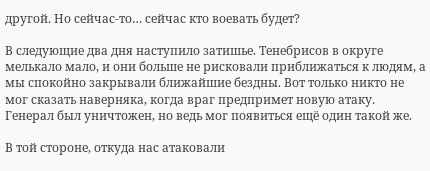другой. Но сейчас-то… сейчас кто воевать будет?

В следующие два дня наступило затишье. Тенебрисов в округе мелькало мало, и они больше не рисковали приближаться к людям, а мы спокойно закрывали ближайшие бездны. Вот только никто не мог сказать наверняка, когда враг предпримет новую атаку. Генерал был уничтожен, но ведь мог появиться ещё один такой же.

В той стороне, откуда нас атаковали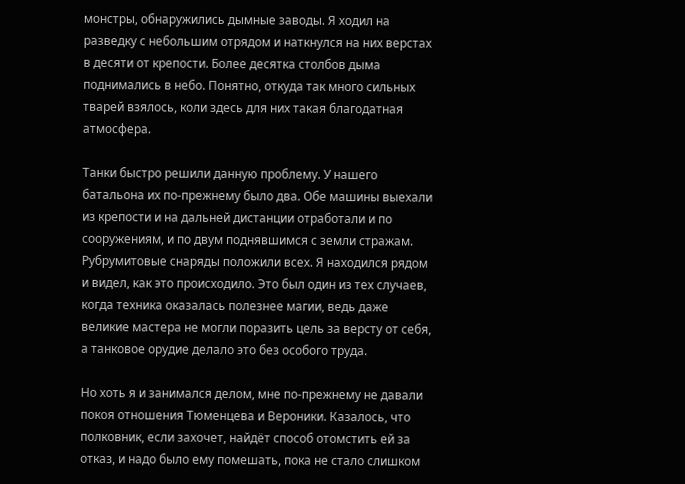монстры, обнаружились дымные заводы. Я ходил на разведку с небольшим отрядом и наткнулся на них верстах в десяти от крепости. Более десятка столбов дыма поднимались в небо. Понятно, откуда так много сильных тварей взялось, коли здесь для них такая благодатная атмосфера.

Танки быстро решили данную проблему. У нашего батальона их по-прежнему было два. Обе машины выехали из крепости и на дальней дистанции отработали и по сооружениям, и по двум поднявшимся с земли стражам. Рубрумитовые снаряды положили всех. Я находился рядом и видел, как это происходило. Это был один из тех случаев, когда техника оказалась полезнее магии, ведь даже великие мастера не могли поразить цель за версту от себя, а танковое орудие делало это без особого труда.

Но хоть я и занимался делом, мне по-прежнему не давали покоя отношения Тюменцева и Вероники. Казалось, что полковник, если захочет, найдёт способ отомстить ей за отказ, и надо было ему помешать, пока не стало слишком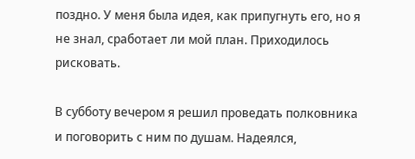поздно. У меня была идея, как припугнуть его, но я не знал, сработает ли мой план. Приходилось рисковать.

В субботу вечером я решил проведать полковника и поговорить с ним по душам. Надеялся,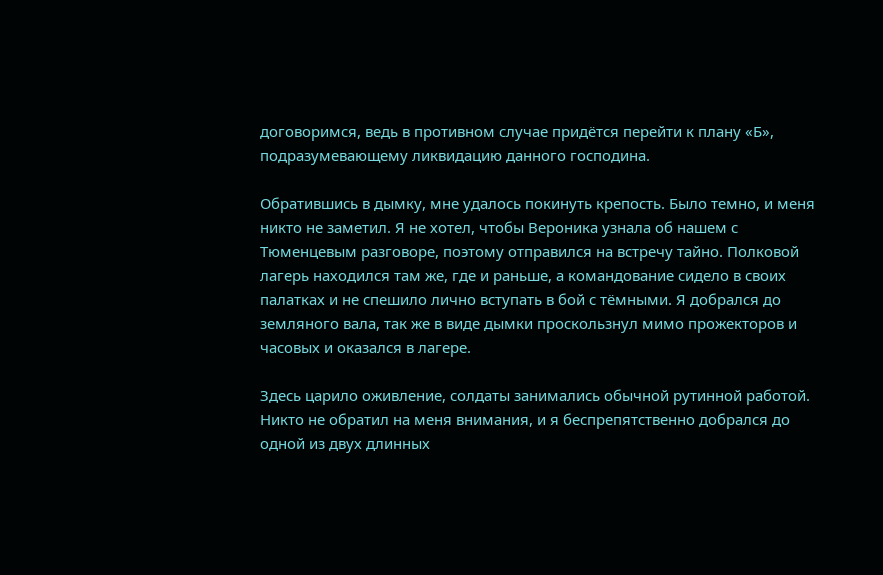договоримся, ведь в противном случае придётся перейти к плану «Б», подразумевающему ликвидацию данного господина.

Обратившись в дымку, мне удалось покинуть крепость. Было темно, и меня никто не заметил. Я не хотел, чтобы Вероника узнала об нашем с Тюменцевым разговоре, поэтому отправился на встречу тайно. Полковой лагерь находился там же, где и раньше, а командование сидело в своих палатках и не спешило лично вступать в бой с тёмными. Я добрался до земляного вала, так же в виде дымки проскользнул мимо прожекторов и часовых и оказался в лагере.

Здесь царило оживление, солдаты занимались обычной рутинной работой. Никто не обратил на меня внимания, и я беспрепятственно добрался до одной из двух длинных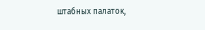штабных палаток,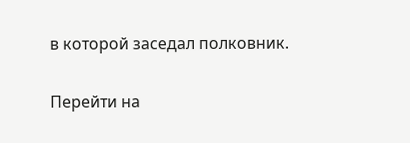в которой заседал полковник.

Перейти на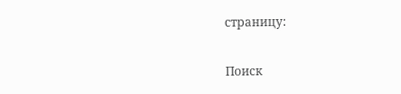страницу:

Поиск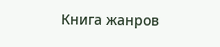Книга жанров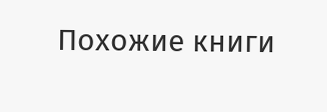Похожие книги